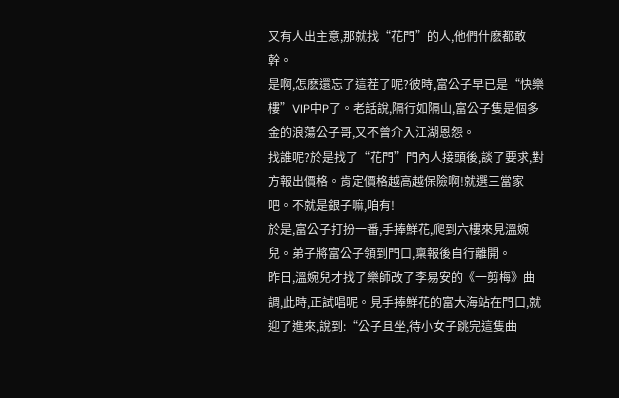又有人出主意,那就找“花門”的人,他們什麽都敢幹。
是啊,怎麽還忘了這茬了呢?彼時,富公子早已是“快樂樓”VIP中P了。老話說,隔行如隔山,富公子隻是個多金的浪蕩公子哥,又不曾介入江湖恩怨。
找誰呢?於是找了“花門”門內人接頭後,談了要求,對方報出價格。肯定價格越高越保險啊!就選三當家吧。不就是銀子嘛,咱有!
於是,富公子打扮一番,手捧鮮花,爬到六樓來見溫婉兒。弟子將富公子領到門口,稟報後自行離開。
昨日,溫婉兒才找了樂師改了李易安的《一剪梅》曲調,此時,正試唱呢。見手捧鮮花的富大海站在門口,就迎了進來,說到:“公子且坐,待小女子跳完這隻曲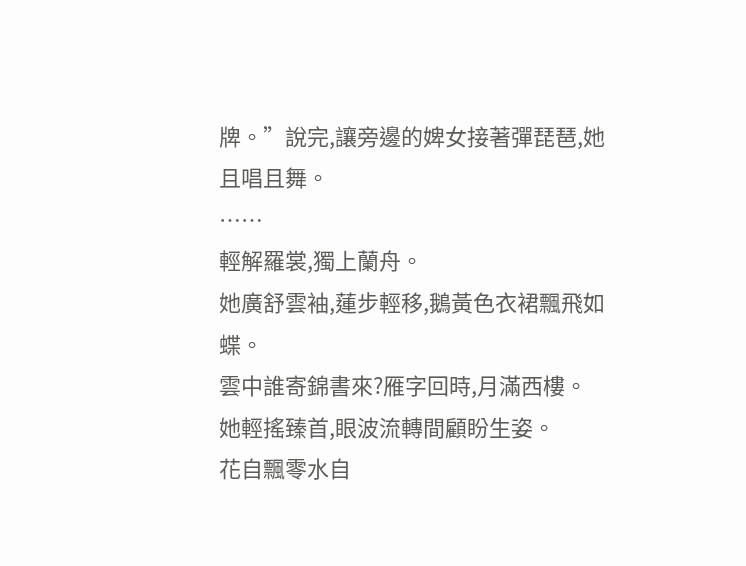牌。”說完,讓旁邊的婢女接著彈琵琶,她且唱且舞。
……
輕解羅裳,獨上蘭舟。
她廣舒雲袖,蓮步輕移,鵝黃色衣裙飄飛如蝶。
雲中誰寄錦書來?雁字回時,月滿西樓。
她輕搖臻首,眼波流轉間顧盼生姿。
花自飄零水自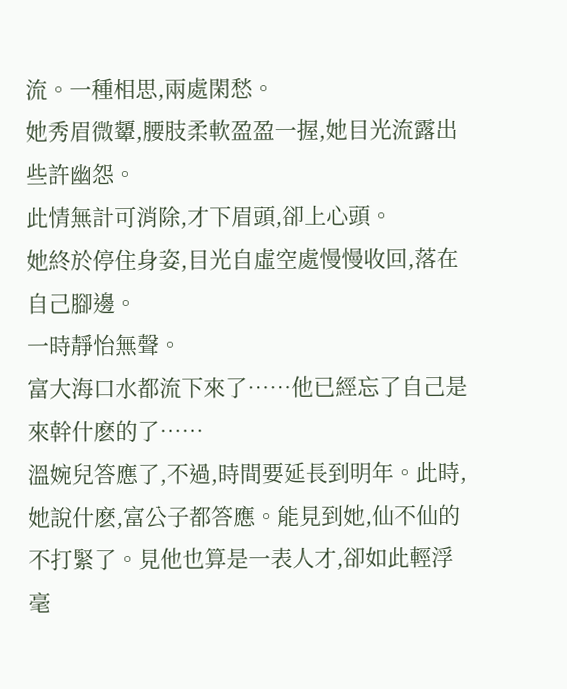流。一種相思,兩處閑愁。
她秀眉微顰,腰肢柔軟盈盈一握,她目光流露出些許幽怨。
此情無計可消除,才下眉頭,卻上心頭。
她終於停住身姿,目光自虛空處慢慢收回,落在自己腳邊。
一時靜怡無聲。
富大海口水都流下來了……他已經忘了自己是來幹什麽的了……
溫婉兒答應了,不過,時間要延長到明年。此時,她說什麽,富公子都答應。能見到她,仙不仙的不打緊了。見他也算是一表人才,卻如此輕浮毫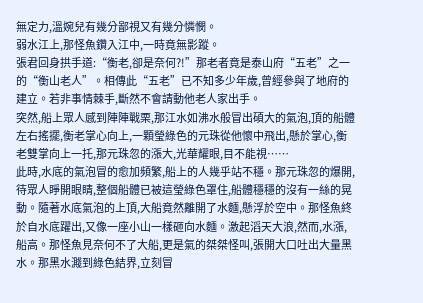無定力,溫婉兒有幾分鄙視又有幾分憐憫。
弱水江上,那怪魚鑽入江中,一時竟無影蹤。
張君回身拱手道:“衡老,卻是奈何?!”那老者竟是泰山府“五老”之一的“衡山老人”。相傳此“五老”已不知多少年歲,曾經參與了地府的建立。若非事情棘手,斷然不會請動他老人家出手。
突然,船上眾人感到陣陣戰栗,那江水如沸水般冒出碩大的氣泡,頂的船體左右搖擺,衡老掌心向上,一顆瑩綠色的元珠從他懷中飛出,懸於掌心,衡老雙掌向上一托,那元珠忽的漲大,光華耀眼,目不能視……
此時,水底的氣泡冒的愈加頻繁,船上的人幾乎站不穩。那元珠忽的爆開,待眾人睜開眼睛,整個船體已被這瑩綠色罩住,船體穩穩的沒有一絲的晃動。隨著水底氣泡的上頂,大船竟然離開了水麵,懸浮於空中。那怪魚終於自水底躍出,又像一座小山一樣砸向水麵。激起滔天大浪,然而,水漲,船高。那怪魚見奈何不了大船,更是氣的桀桀怪叫,張開大口吐出大量黑水。那黑水濺到綠色結界,立刻冒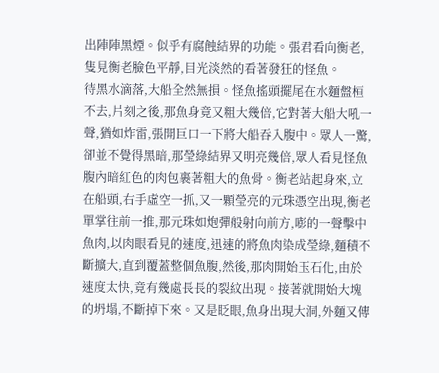出陣陣黑煙。似乎有腐蝕結界的功能。張君看向衡老,隻見衡老臉色平靜,目光淡然的看著發狂的怪魚。
待黑水滴落,大船全然無損。怪魚搖頭擺尾在水麵盤桓不去,片刻之後,那魚身竟又粗大幾倍,它對著大船大吼一聲,猶如炸雷,張開巨口一下將大船吞入腹中。眾人一驚,卻並不覺得黑暗,那瑩綠結界又明亮幾倍,眾人看見怪魚腹內暗紅色的肉包裹著粗大的魚骨。衡老站起身來,立在船頭,右手虛空一抓,又一顆瑩亮的元珠憑空出現,衡老單掌往前一推,那元珠如炮彈般射向前方,嘭的一聲擊中魚肉,以肉眼看見的速度,迅速的將魚肉染成瑩綠,麵積不斷擴大,直到覆蓋整個魚腹,然後,那肉開始玉石化,由於速度太快,竟有幾處長長的裂紋出現。接著就開始大塊的坍塌,不斷掉下來。又是眨眼,魚身出現大洞,外麵又傳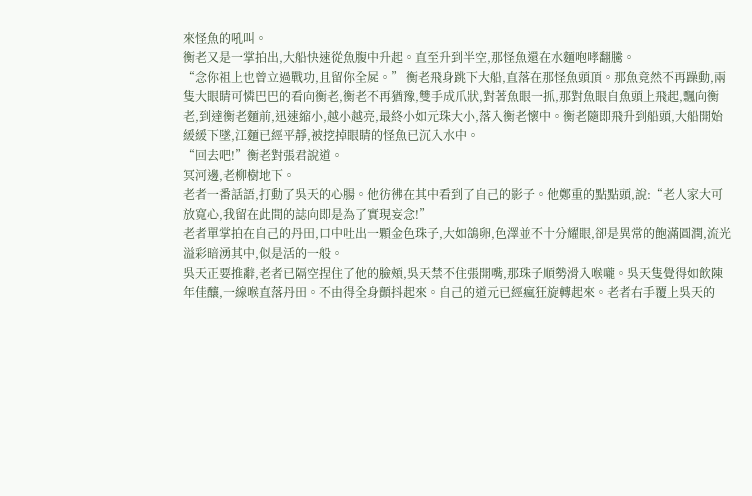來怪魚的吼叫。
衡老又是一掌拍出,大船快速從魚腹中升起。直至升到半空,那怪魚還在水麵咆哮翻騰。
“念你祖上也曾立過戰功,且留你全屍。” 衡老飛身跳下大船,直落在那怪魚頭頂。那魚竟然不再躁動,兩隻大眼睛可憐巴巴的看向衡老,衡老不再猶豫,雙手成爪狀,對著魚眼一抓,那對魚眼自魚頭上飛起,飄向衡老,到達衡老麵前,迅速縮小,越小越亮,最終小如元珠大小,落入衡老懷中。衡老隨即飛升到船頭,大船開始緩緩下墜,江麵已經平靜,被挖掉眼睛的怪魚已沉入水中。
“回去吧!”衡老對張君說道。
冥河邊,老柳樹地下。
老者一番話語,打動了吳天的心腸。他彷彿在其中看到了自己的影子。他鄭重的點點頭,說:“老人家大可放寬心,我留在此間的誌向即是為了實現妄念!”
老者單掌拍在自己的丹田,口中吐出一顆金色珠子,大如鴿卵,色澤並不十分耀眼,卻是異常的飽滿圓潤,流光溢彩暗湧其中,似是活的一般。
吳天正要推辭,老者已隔空捏住了他的臉頰,吳天禁不住張開嘴,那珠子順勢滑入喉嚨。吳天隻覺得如飲陳年佳釀,一線喉直落丹田。不由得全身顫抖起來。自己的道元已經瘋狂旋轉起來。老者右手覆上吳天的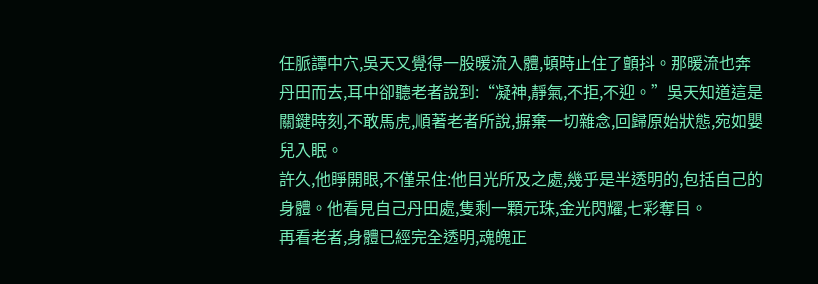任脈譚中穴,吳天又覺得一股暖流入體,頓時止住了顫抖。那暖流也奔丹田而去,耳中卻聽老者說到:“凝神,靜氣,不拒,不迎。”吳天知道這是關鍵時刻,不敢馬虎,順著老者所說,摒棄一切雜念,回歸原始狀態,宛如嬰兒入眠。
許久,他睜開眼,不僅呆住:他目光所及之處,幾乎是半透明的,包括自己的身體。他看見自己丹田處,隻剩一顆元珠,金光閃耀,七彩奪目。
再看老者,身體已經完全透明,魂魄正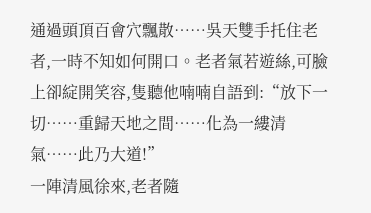通過頭頂百會穴飄散……吳天雙手托住老者,一時不知如何開口。老者氣若遊絲,可臉上卻綻開笑容,隻聽他喃喃自語到:“放下一切……重歸天地之間……化為一縷清氣……此乃大道!”
一陣清風徐來,老者隨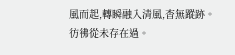風而起,轉瞬融入清風,杳無蹤跡。
彷彿從未存在過。